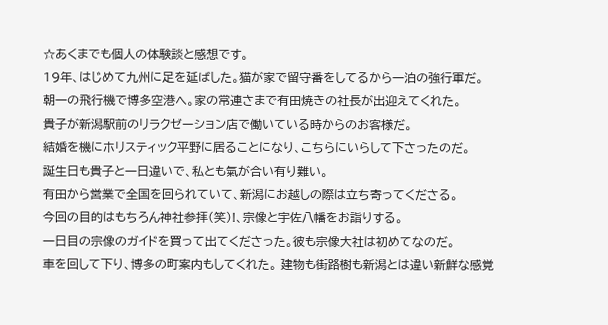☆あくまでも個人の体験談と感想です。
19年、はじめて九州に足を延ばした。猫が家で留守番をしてるから一泊の強行軍だ。
朝一の飛行機で博多空港へ。家の常連さまで有田焼きの社長が出迎えてくれた。
貴子が新潟駅前のリラクゼーション店で働いている時からのお客様だ。
結婚を機にホリスティック平野に居ることになり、こちらにいらして下さったのだ。
誕生日も貴子と一日違いで、私とも氣が合い有り難い。
有田から営業で全国を回られていて、新潟にお越しの際は立ち寄ってくださる。
今回の目的はもちろん神社参拝(笑)!、宗像と宇佐八幡をお詣りする。
一日目の宗像のガイドを買って出てくださった。彼も宗像大社は初めてなのだ。
車を回して下り、博多の町案内もしてくれた。 建物も街路樹も新潟とは違い新鮮な感覚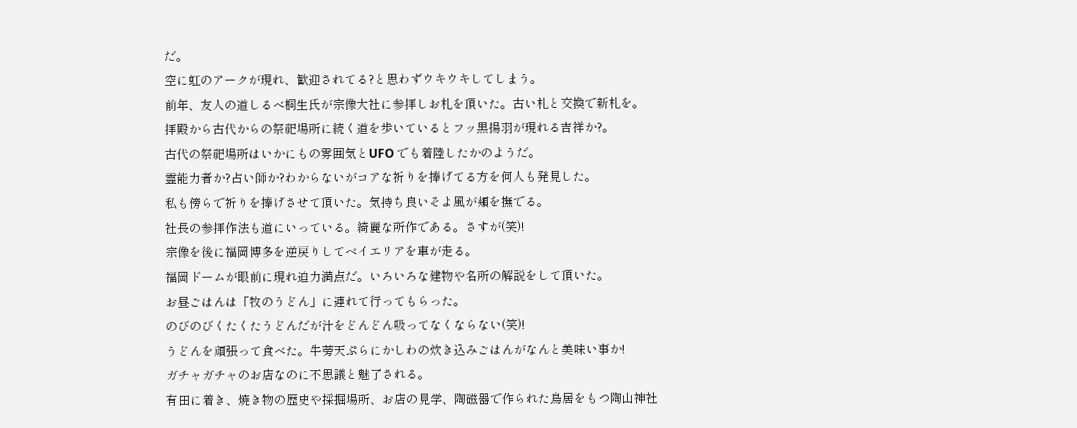だ。
空に虹のアークが現れ、歓迎されてる?と思わずウキウキしてしまう。
前年、友人の道しるべ桐生氏が宗像大社に参拝しお札を頂いた。古い札と交換で新札を。
拝殿から古代からの祭祀場所に続く道を歩いているとフッ黒揚羽が現れる吉祥か?。
古代の祭祀場所はいかにもの雰囲気とUFO でも着陸したかのようだ。
霊能力者か?占い師か?わからないがコアな祈りを捧げてる方を何人も発見した。
私も傍らで祈りを捧げさせて頂いた。気持ち良いそよ風が頬を撫でる。
社長の参拝作法も道にいっている。綺麗な所作である。さすが(笑)!
宗像を後に福岡博多を逆戻りしてベイエリアを車が走る。
福岡ドームが眼前に現れ迫力満点だ。いろいろな建物や名所の解説をして頂いた。
お昼ごはんは「牧のうどん」に連れて行ってもらった。
のびのびくたくたうどんだが汁をどんどん吸ってなくならない(笑)!
うどんを頑張って食べた。牛蒡天ぷらにかしわの炊き込みごはんがなんと美味い事か!
ガチャガチャのお店なのに不思議と魅了される。
有田に着き、焼き物の歴史や採掘場所、お店の見学、陶磁器で作られた鳥居をもつ陶山神社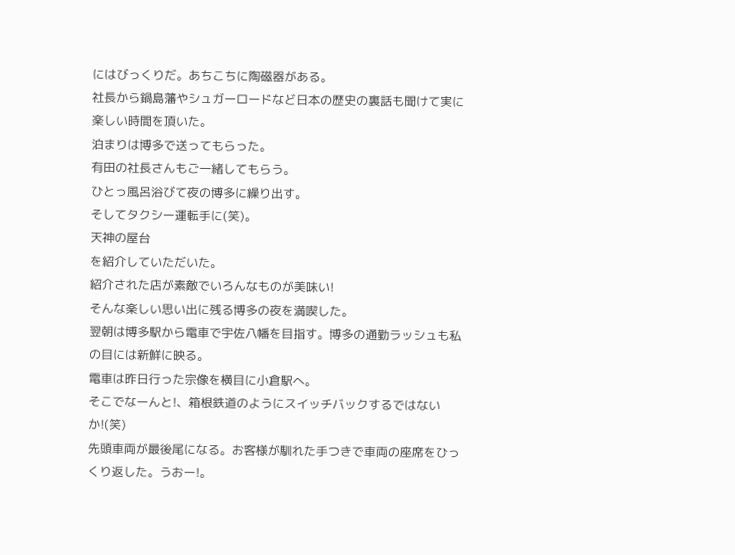にはびっくりだ。あちこちに陶磁器がある。
社長から鍋島藩やシュガーロードなど日本の歴史の裏話も聞けて実に楽しい時間を頂いた。
泊まりは博多で送ってもらった。
有田の社長さんもご一緒してもらう。
ひとっ風呂浴びて夜の博多に繰り出す。
そしてタクシー運転手に(笑)。
天神の屋台
を紹介していただいた。
紹介された店が素敵でいろんなものが美味い!
そんな楽しい思い出に残る博多の夜を満喫した。
翌朝は博多駅から電車で宇佐八幡を目指す。博多の通勤ラッシュも私の目には新鮮に映る。
電車は昨日行った宗像を横目に小倉駅へ。
そこでなーんと!、箱根鉄道のようにスイッチバックするではないか!(笑)
先頭車両が最後尾になる。お客様が馴れた手つきで車両の座席をひっくり返した。うおー!。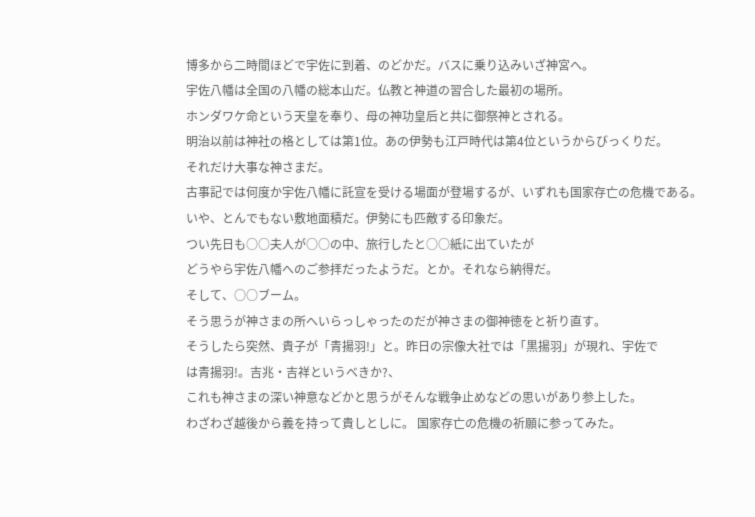博多から二時間ほどで宇佐に到着、のどかだ。バスに乗り込みいざ神宮へ。
宇佐八幡は全国の八幡の総本山だ。仏教と神道の習合した最初の場所。
ホンダワケ命という天皇を奉り、母の神功皇后と共に御祭神とされる。
明治以前は神社の格としては第1位。あの伊勢も江戸時代は第4位というからびっくりだ。
それだけ大事な神さまだ。
古事記では何度か宇佐八幡に託宣を受ける場面が登場するが、いずれも国家存亡の危機である。
いや、とんでもない敷地面積だ。伊勢にも匹敵する印象だ。
つい先日も○○夫人が○○の中、旅行したと○○紙に出ていたが
どうやら宇佐八幡へのご参拝だったようだ。とか。それなら納得だ。
そして、○○ブーム。
そう思うが神さまの所へいらっしゃったのだが神さまの御神徳をと祈り直す。
そうしたら突然、貴子が「青揚羽!」と。昨日の宗像大社では「黒揚羽」が現れ、宇佐で
は青揚羽!。吉兆・吉祥というべきか?、
これも神さまの深い神意などかと思うがそんな戦争止めなどの思いがあり参上した。
わざわざ越後から義を持って貴しとしに。 国家存亡の危機の祈願に参ってみた。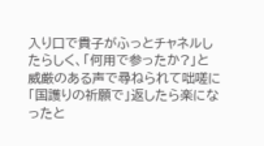入り口で貴子がふっとチャネルしたらしく、「何用で参ったか?」と威厳のある声で尋ねられて咄嗟に
「国護りの祈願で」返したら楽になったと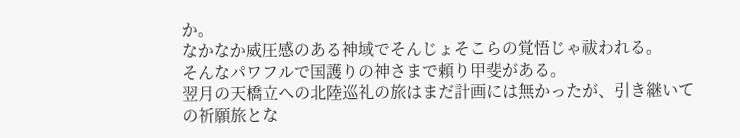か。
なかなか威圧感のある神域でそんじょそこらの覚悟じゃ祓われる。
そんなパワフルで国護りの神さまで頼り甲斐がある。
翌月の天橋立への北陸巡礼の旅はまだ計画には無かったが、引き継いての祈願旅とな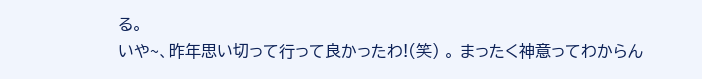る。
いや~、昨年思い切って行って良かったわ!(笑) 。 まったく神意ってわからん